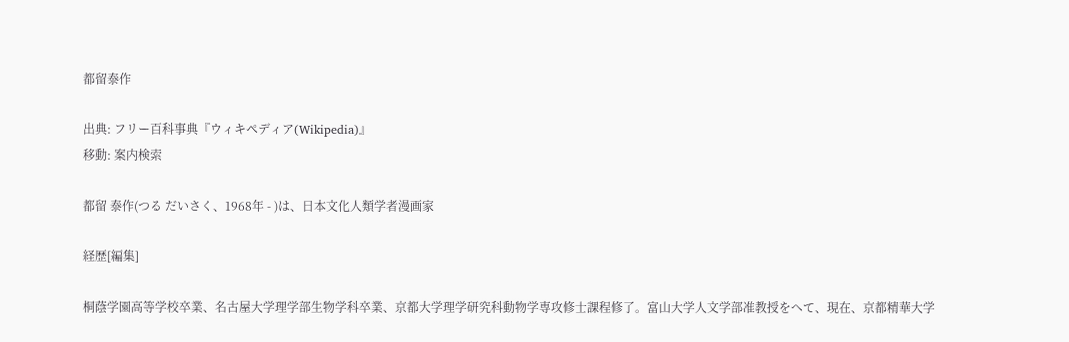都留泰作

出典: フリー百科事典『ウィキペディア(Wikipedia)』
移動: 案内検索

都留 泰作(つる だいさく、1968年 - )は、日本文化人類学者漫画家

経歴[編集]

桐蔭学園高等学校卒業、名古屋大学理学部生物学科卒業、京都大学理学研究科動物学専攻修士課程修了。富山大学人文学部准教授をへて、現在、京都精華大学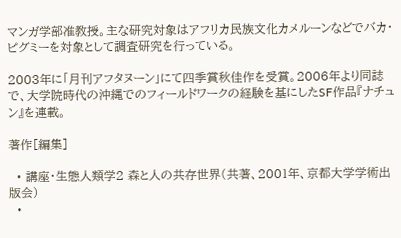マンガ学部准教授。主な研究対象はアフリカ民族文化カメルーンなどでバカ・ピグミーを対象として調査研究を行っている。

2003年に「月刊アフタヌーン」にて四季賞秋佳作を受賞。2006年より同誌で、大学院時代の沖縄でのフィールドワークの経験を基にしたSF作品『ナチュン』を連載。

著作[編集]

  • 講座・生態人類学2 森と人の共存世界(共著、2001年、京都大学学術出版会)
  •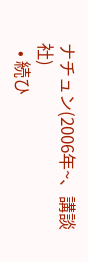ナチュン(2006年~、講談社)
  • 続ひ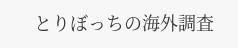とりぼっちの海外調査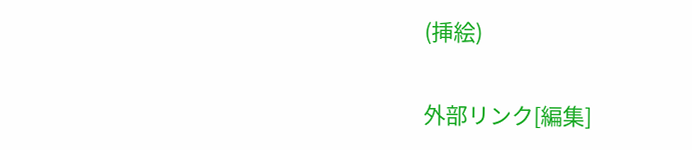(挿絵)

外部リンク[編集]